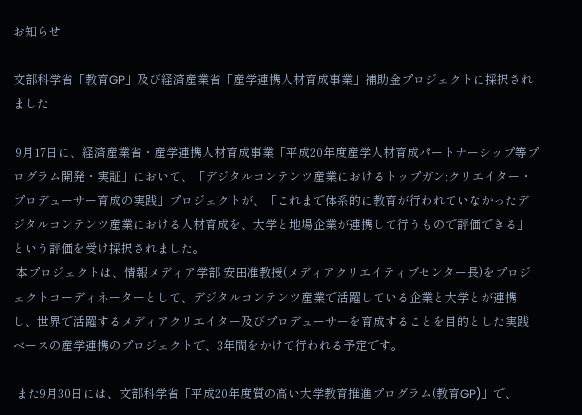お知らせ

文部科学省「教育GP」及び経済産業省「産学連携人材育成事業」補助金プロジェクトに採択されました

 9月17日に、経済産業省・産学連携人材育成事業「平成20年度産学人材育成パートナーシップ等プログラム開発・実証」において、「デジタルコンテンツ産業におけるトップガン:クリエイター・プロデューサー育成の実践」プロジェクトが、「これまで体系的に教育が行われていなかったデジタルコンテンツ産業における人材育成を、大学と地場企業が連携して行うもので評価できる」という評価を受け採択されました。
 本プロジェクトは、情報メディア学部 安田准教授(メディアクリエイティブセンター長)をプロジェクトコーディネーターとして、デジタルコンテンツ産業で活躍している企業と大学とが連携し、世界で活躍するメディアクリエイター及びプロデューサーを育成することを目的とした実践ベースの産学連携のプロジェクトで、3年間をかけて行われる予定です。

 また9月30日には、文部科学省「平成20年度質の高い大学教育推進プログラム(教育GP)」で、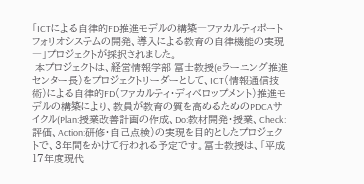「ICTによる自律的FD推進モデルの構築―ファカルティポートフォリオシステムの開発、導入による教育の自律機能の実現―」プロジェクトが採択されました。
 本プロジェクトは、経営情報学部 冨士教授(eラーニング推進センター長)をプロジェクトリーダーとして、ICT(情報通信技術)による自律的FD(ファカルティ・ディベロップメント)推進モデルの構築により、教員が教育の質を高めるためのPDCAサイクル(Plan:授業改善計画の作成、Do:教材開発・授業、Check:評価、Action:研修・自己点検)の実現を目的としたプロジェクトで、3年間をかけて行われる予定です。冨士教授は、「平成17年度現代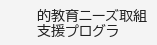的教育ニーズ取組支援プログラ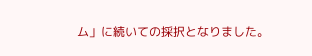ム」に続いての採択となりました。